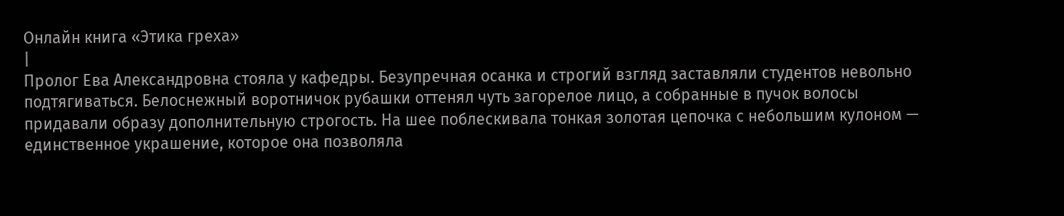Онлайн книга «Этика греха»
|
Пролог Ева Александровна стояла у кафедры. Безупречная осанка и строгий взгляд заставляли студентов невольно подтягиваться. Белоснежный воротничок рубашки оттенял чуть загорелое лицо, а собранные в пучок волосы придавали образу дополнительную строгость. На шее поблескивала тонкая золотая цепочка с небольшим кулоном — единственное украшение, которое она позволяла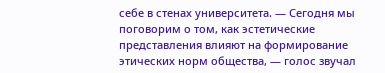себе в стенах университета. — Сегодня мы поговорим о том, как эстетические представления влияют на формирование этических норм общества, — голос звучал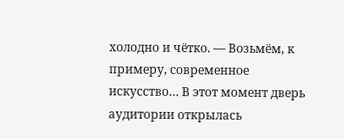холодно и чётко. — Возьмём, к примеру, современное искусство… В этот момент дверь аудитории открылась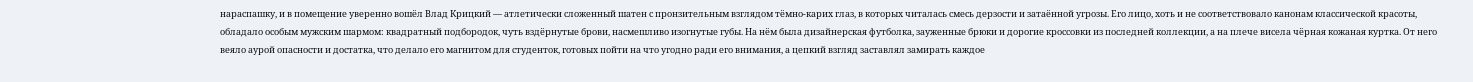нараспашку, и в помещение уверенно вошёл Влад Крицкий — атлетически сложенный шатен с пронзительным взглядом тёмно-карих глаз, в которых читалась смесь дерзости и затаённой угрозы. Его лицо, хоть и не соответствовало канонам классической красоты, обладало особым мужским шармом: квадратный подбородок, чуть вздёрнутые брови, насмешливо изогнутые губы. На нём была дизайнерская футболка, зауженные брюки и дорогие кроссовки из последней коллекции, а на плече висела чёрная кожаная куртка. От него веяло аурой опасности и достатка, что делало его магнитом для студенток, готовых пойти на что угодно ради его внимания, а цепкий взгляд заставлял замирать каждое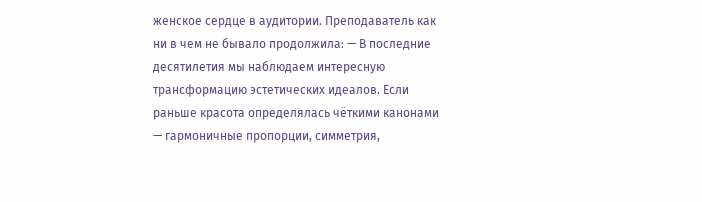женское сердце в аудитории. Преподаватель как ни в чем не бывало продолжила: — В последние десятилетия мы наблюдаем интересную трансформацию эстетических идеалов. Если раньше красота определялась чёткими канонами — гармоничные пропорции, симметрия,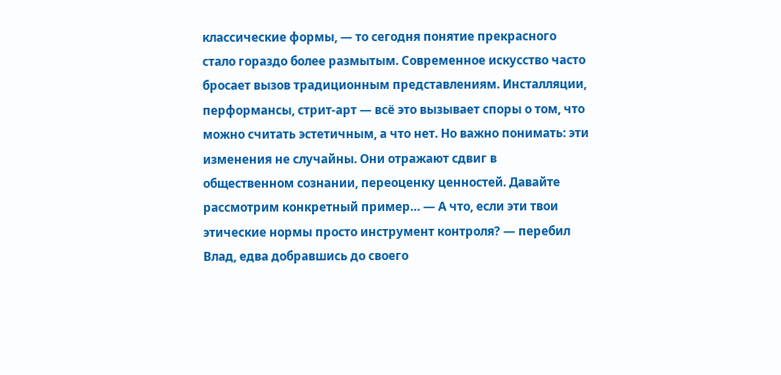классические формы, — то сегодня понятие прекрасного стало гораздо более размытым. Современное искусство часто бросает вызов традиционным представлениям. Инсталляции, перформансы, стрит-арт — всё это вызывает споры о том, что можно считать эстетичным, а что нет. Но важно понимать: эти изменения не случайны. Они отражают сдвиг в общественном сознании, переоценку ценностей. Давайте рассмотрим конкретный пример… — А что, если эти твои этические нормы просто инструмент контроля? — перебил Влад, едва добравшись до своего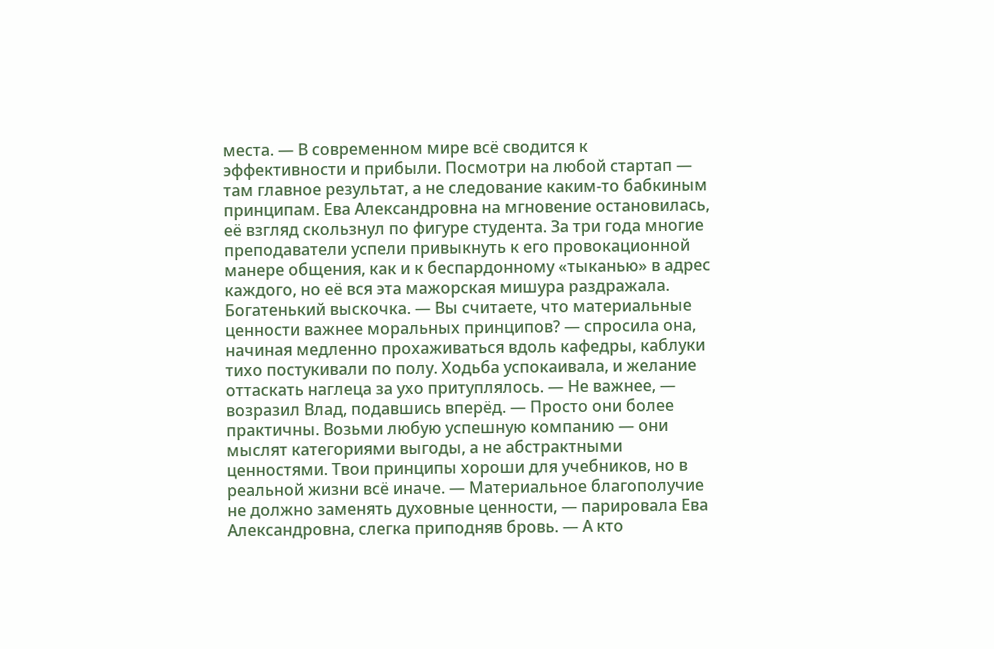места. — В современном мире всё сводится к эффективности и прибыли. Посмотри на любой стартап — там главное результат, а не следование каким-то бабкиным принципам. Ева Александровна на мгновение остановилась, её взгляд скользнул по фигуре студента. За три года многие преподаватели успели привыкнуть к его провокационной манере общения, как и к беспардонному «тыканью» в адрес каждого, но её вся эта мажорская мишура раздражала. Богатенький выскочка. — Вы считаете, что материальные ценности важнее моральных принципов? — спросила она, начиная медленно прохаживаться вдоль кафедры, каблуки тихо постукивали по полу. Ходьба успокаивала, и желание оттаскать наглеца за ухо притуплялось. — Не важнее, — возразил Влад, подавшись вперёд. — Просто они более практичны. Возьми любую успешную компанию — они мыслят категориями выгоды, а не абстрактными ценностями. Твои принципы хороши для учебников, но в реальной жизни всё иначе. — Материальное благополучие не должно заменять духовные ценности, — парировала Ева Александровна, слегка приподняв бровь. — А кто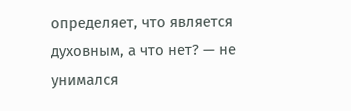определяет, что является духовным, а что нет? — не унимался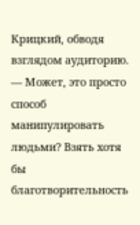Крицкий, обводя взглядом аудиторию. — Может, это просто способ манипулировать людьми? Взять хотя бы благотворительность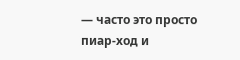— часто это просто пиар-ход и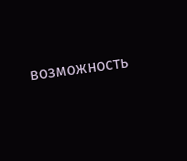возможность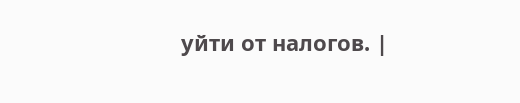уйти от налогов. |